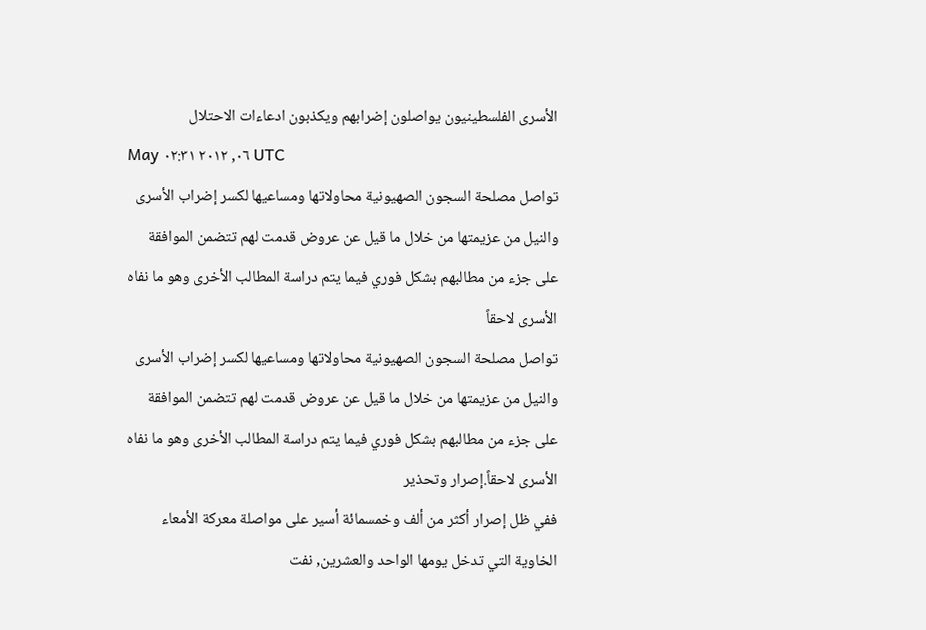الأسرى الفلسطينيون يواصلون إضرابهم ويكذبون ادعاءات الاحتلال
May ٠٦, ٢٠١٢ ٠٢:٣١ UTC
تواصل مصلحة السجون الصهيونية محاولاتها ومساعيها لكسر إضراب الأسرى والنيل من عزيمتها من خلال ما قيل عن عروض قدمت لهم تتضمن الموافقة على جزء من مطالبهم بشكل فوري فيما يتم دراسة المطالب الأخرى وهو ما نفاه الأسرى لاحقاً
تواصل مصلحة السجون الصهيونية محاولاتها ومساعيها لكسر إضراب الأسرى والنيل من عزيمتها من خلال ما قيل عن عروض قدمت لهم تتضمن الموافقة على جزء من مطالبهم بشكل فوري فيما يتم دراسة المطالب الأخرى وهو ما نفاه الأسرى لاحقاً.إصرار وتحذير
ففي ظل إصرار أكثر من ألف وخمسمائة أسير على مواصلة معركة الأمعاء الخاوية التي تدخل يومها الواحد والعشرين, نفت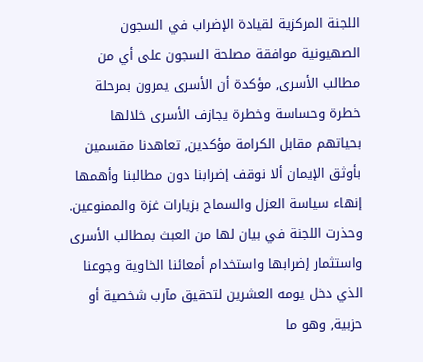اللجنة المركزية لقيادة الإضراب في السجون الصهيونية موافقة مصلحة السجون على أي من مطالب الأسرى, مؤكدة أن الأسرى يمرون بمرحلة خطرة وحساسة وخطرة يجازف الأسرى خلالها بحياتهم مقابل الكرامة مؤكدين, تعاهدنا مقسمين بأوثق الإيمان ألا نوقف إضرابنا دون مطالبنا وأهمها إنهاء سياسة العزل والسماح بزيارات غزة والممنوعين. وحذرت اللجنة في بيان لها من العبث بمطالب الأسرى واستثمار إضرابها واستخدام أمعائنا الخاوية وجوعنا الذي دخل يومه العشرين لتحقيق مآرب شخصية أو حزبية, وهو ما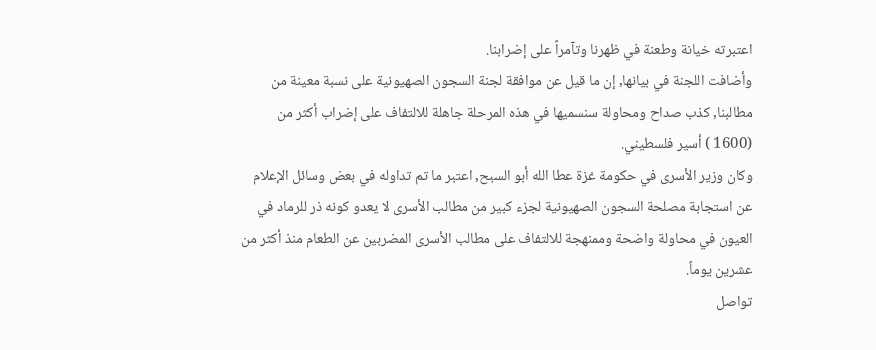اعتبرته خيانة وطعنة في ظهرنا وتآمراً على إضرابنا.
وأضافت اللجنة في بيانها, إن ما قيل عن موافقة لجنة السجون الصهيونية على نسبة معينة من مطالبنا, كذب صداح ومحاولة سنسميها في هذه المرحلة جاهلة للالتفاف على إضراب أكثر من (1600 ) أسير فلسطيني.
وكان وزير الأسرى في حكومة غزة عطا الله أبو السبح, اعتبر ما تم تداوله في بعض وسائل الإعلام عن استجابة مصلحة السجون الصهيونية لجزء كبير من مطالب الأسرى لا يعدو كونه ذر للرماد في العيون في محاولة واضحة وممنهجة للالتفاف على مطالب الأسرى المضربين عن الطعام منذ أكثر من عشرين يوماً.
تواصل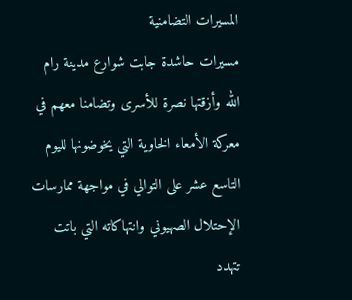المسيرات التضامنية
مسيرات حاشدة جابت شوارع مدينة رام الله وأزقتها نصرة للأسرى وتضامنا معهم في معركة الأمعاء الخاوية التي يخوضونها لليوم التاسع عشر على التوالي في مواجهة ممارسات الإحتلال الصهيوني وانتهاكاته التي باتت تتهدد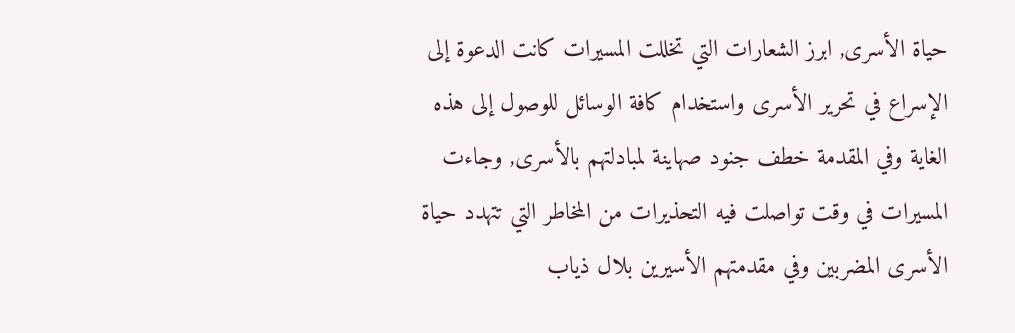حياة الأسرى, ابرز الشعارات التي تخللت المسيرات كانت الدعوة إلى الإسراع في تحرير الأسرى واستخدام كافة الوسائل للوصول إلى هذه الغاية وفي المقدمة خطف جنود صهاينة لمبادلتهم بالأسرى, وجاءت المسيرات في وقت تواصلت فيه التحذيرات من المخاطر التي تتهدد حياة الأسرى المضربين وفي مقدمتهم الأسيرين بلال ذياب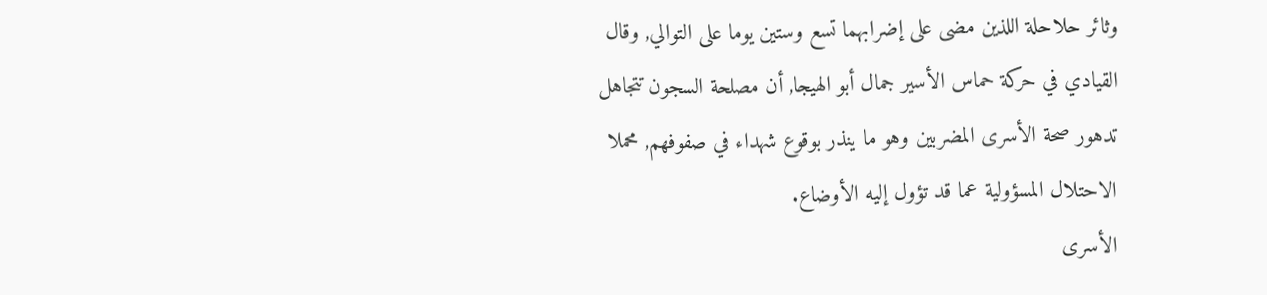وثائر حلاحلة اللذين مضى على إضرابهما تسع وستين يوما على التوالي, وقال القيادي في حركة حماس الأسير جمال أبو الهيجا, أن مصلحة السجون تتجاهل تدهور صحة الأسرى المضربين وهو ما ينذر بوقوع شهداء في صفوفهم, محملا الاحتلال المسؤولية عما قد تؤول إليه الأوضاع.
الأسرى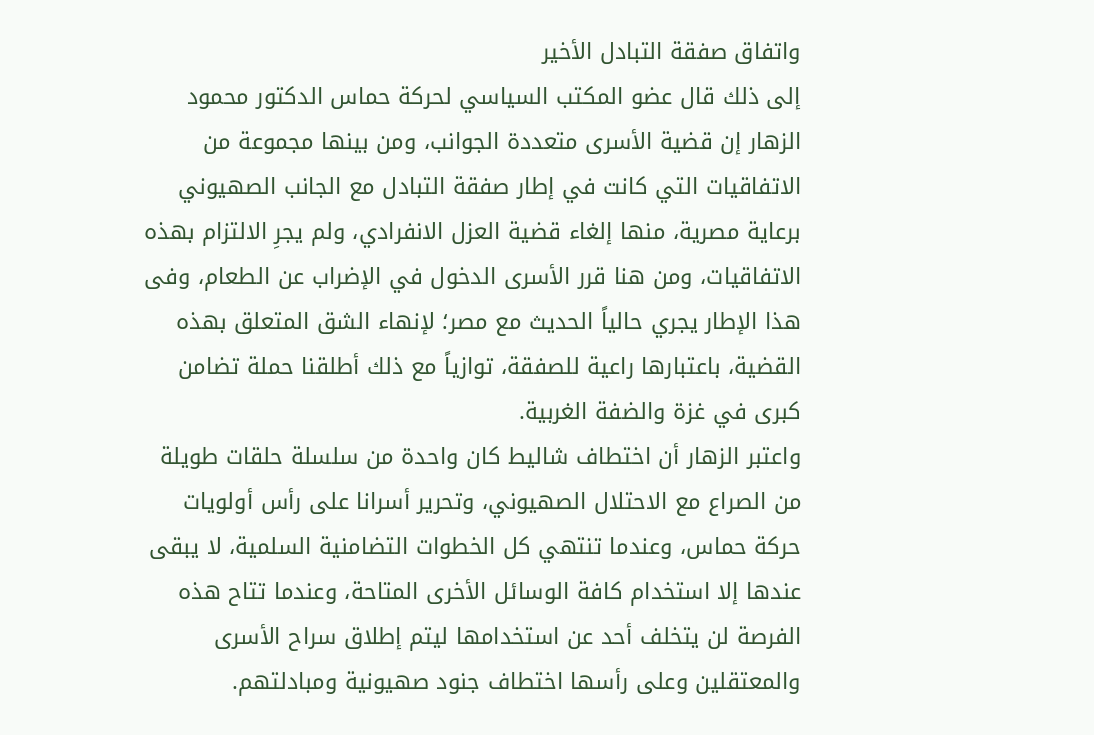واتفاق صفقة التبادل الأخير
إلى ذلك قال عضو المكتب السياسي لحركة حماس الدكتور محمود الزهار إن قضية الأسرى متعددة الجوانب، ومن بينها مجموعة من الاتفاقيات التي كانت في إطار صفقة التبادل مع الجانب الصهيوني برعاية مصرية، منها إلغاء قضية العزل الانفرادي، ولم يجرِ الالتزام بهذه الاتفاقيات، ومن هنا قرر الأسرى الدخول في الإضراب عن الطعام، وفى هذا الإطار يجري حالياً الحديث مع مصر؛ لإنهاء الشق المتعلق بهذه القضية، باعتبارها راعية للصفقة، توازياً مع ذلك أطلقنا حملة تضامن كبرى في غزة والضفة الغربية.
واعتبر الزهار أن اختطاف شاليط كان واحدة من سلسلة حلقات طويلة من الصراع مع الاحتلال الصهيوني، وتحرير أسرانا على رأس أولويات حركة حماس، وعندما تنتهي كل الخطوات التضامنية السلمية، لا يبقى عندها إلا استخدام كافة الوسائل الأخرى المتاحة، وعندما تتاح هذه الفرصة لن يتخلف أحد عن استخدامها ليتم إطلاق سراح الأسرى والمعتقلين وعلى رأسها اختطاف جنود صهيونية ومبادلتهم.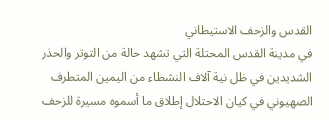القدس والزحف الاستيطاني
في مدينة القدس المحتلة التي تشهد حالة من التوتر والحذر الشديدين في ظل نية آلاف النشطاء من اليمين المتطرف الصهيوني في كيان الاحتلال إطلاق ما أسموه مسيرة للزحف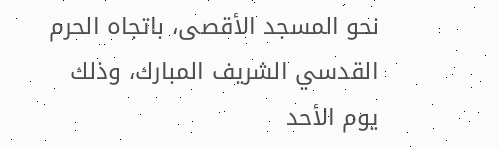نحو المسجد الأقصى، باتجاه الحرم القدسي الشريف المبارك، وذلك يوم الأحد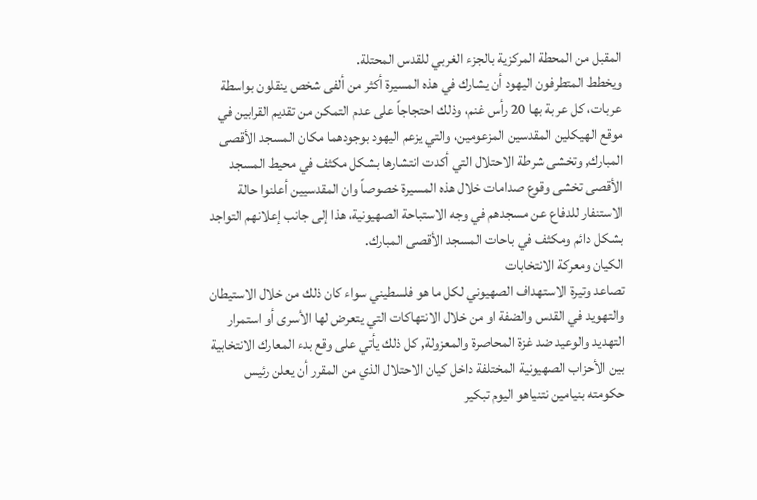المقبل من المحطة المركزية بالجزء الغربي للقدس المحتلة.
ويخطط المتطرفون اليهود أن يشارك في هذه المسيرة أكثر من ألفى شخص ينقلون بواسطة عربات، كل عربة بها 20 رأس غنم، وذلك احتجاجاً على عدم التمكن من تقديم القرابين في موقع الهيكلين المقدسين المزعومين، والتي يزعم اليهود بوجودهما مكان المسجد الأقصى المبارك, وتخشى شرطة الاحتلال التي أكدت انتشارها بشكل مكثف في محيط المسجد الأقصى تخشى وقوع صدامات خلال هذه المسيرة خصوصاً وان المقدسيين أعلنوا حالة الاستنفار للدفاع عن مسجدهم في وجه الاستباحة الصهيونية، هذا إلى جانب إعلانهم التواجد بشكل دائم ومكثف في باحات المسجد الأقصى المبارك.
الكيان ومعركة الانتخابات
تصاعد وتيرة الاستهداف الصهيوني لكل ما هو فلسطيني سواء كان ذلك من خلال الاستيطان والتهويد في القدس والضفة او من خلال الانتهاكات التي يتعرض لها الأسرى أو استمرار التهديد والوعيد ضد غزة المحاصرة والمعزولة, كل ذلك يأتي على وقع بدء المعارك الانتخابية بين الأحزاب الصهيونية المختلفة داخل كيان الاحتلال الذي من المقرر أن يعلن رئيس حكومته بنيامين نتنياهو اليوم تبكير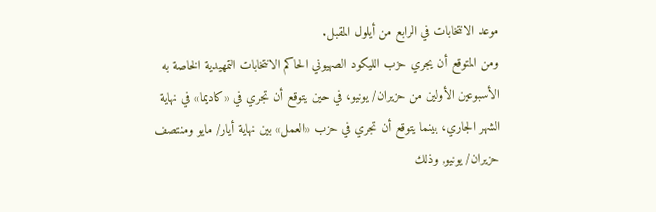موعد الانتخابات في الرابع من أيلول المقبل.
ومن المتوقع أن يجري حزب الليكود الصهيوني الحاكم الانتخابات التمهيدية الخاصة به الأسبوعين الأولين من حزيران/ يونيو، في حين يتوقع أن تجري في «كاديما» في نهاية الشهر الجاري، بينما يتوقع أن تجري في حزب «العمل» بين نهاية أيار/ مايو ومنتصف حزيران/ يونيو, وذلك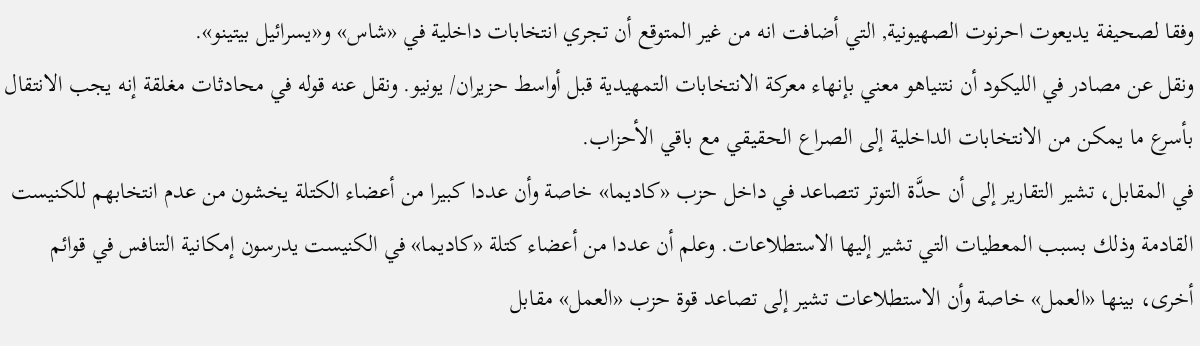وفقا لصحيفة يديعوت احرنوت الصهيونية, التي أضافت انه من غير المتوقع أن تجري انتخابات داخلية في «شاس» و«يسرائيل بيتينو».
ونقل عن مصادر في الليكود أن نتنياهو معني بإنهاء معركة الانتخابات التمهيدية قبل أواسط حزيران/ يونيو. ونقل عنه قوله في محادثات مغلقة إنه يجب الانتقال بأسرع ما يمكن من الانتخابات الداخلية إلى الصراع الحقيقي مع باقي الأحزاب.
في المقابل، تشير التقارير إلى أن حدَّة التوتر تتصاعد في داخل حزب «كاديما» خاصة وأن عددا كبيرا من أعضاء الكتلة يخشون من عدم انتخابهم للكنيست القادمة وذلك بسبب المعطيات التي تشير إليها الاستطلاعات. وعلم أن عددا من أعضاء كتلة «كاديما» في الكنيست يدرسون إمكانية التنافس في قوائم أخرى، بينها «العمل» خاصة وأن الاستطلاعات تشير إلى تصاعد قوة حزب «العمل» مقابل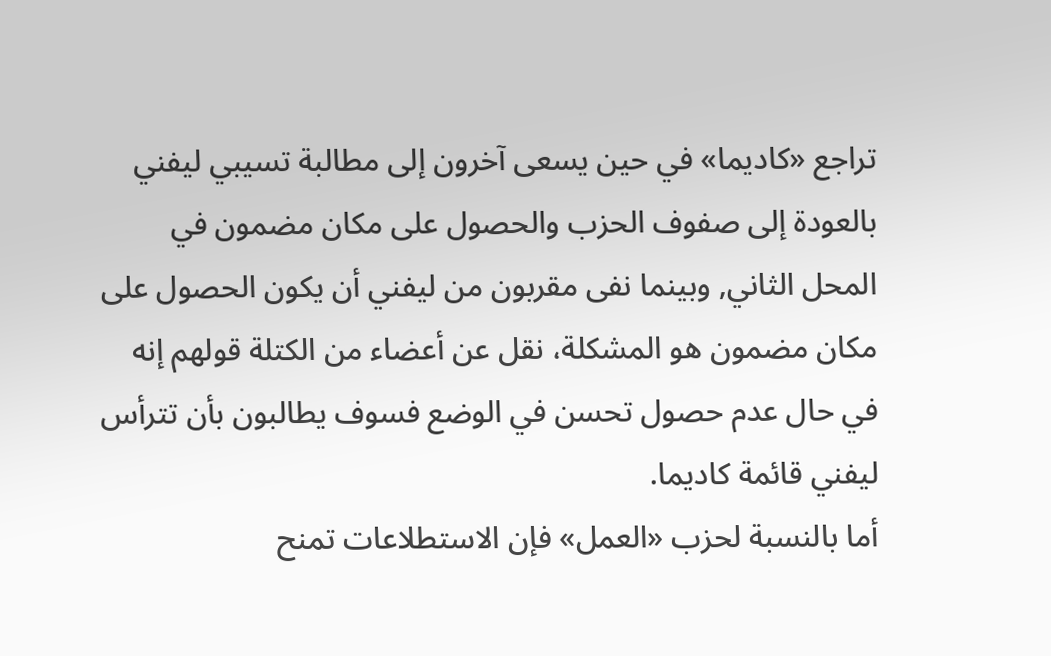تراجع «كاديما» في حين يسعى آخرون إلى مطالبة تسيبي ليفني بالعودة إلى صفوف الحزب والحصول على مكان مضمون في المحل الثاني, وبينما نفى مقربون من ليفني أن يكون الحصول على مكان مضمون هو المشكلة، نقل عن أعضاء من الكتلة قولهم إنه في حال عدم حصول تحسن في الوضع فسوف يطالبون بأن تترأس ليفني قائمة كاديما.
أما بالنسبة لحزب «العمل» فإن الاستطلاعات تمنح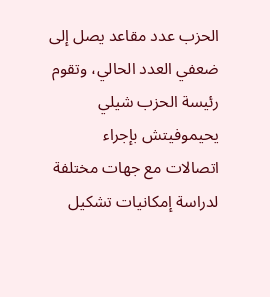الحزب عدد مقاعد يصل إلى ضعفي العدد الحالي، وتقوم رئيسة الحزب شيلي يحيموفيتش بإجراء اتصالات مع جهات مختلفة لدراسة إمكانيات تشكيل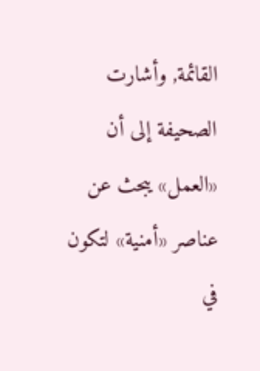القائمة, وأشارت الصحيفة إلى أن «العمل» يبحث عن عناصر «أمنية» لتكون في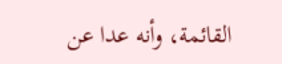القائمة، وأنه عدا عن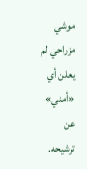موشي مزراحي لم يعلن أي «أمني» عن ترشيحه.